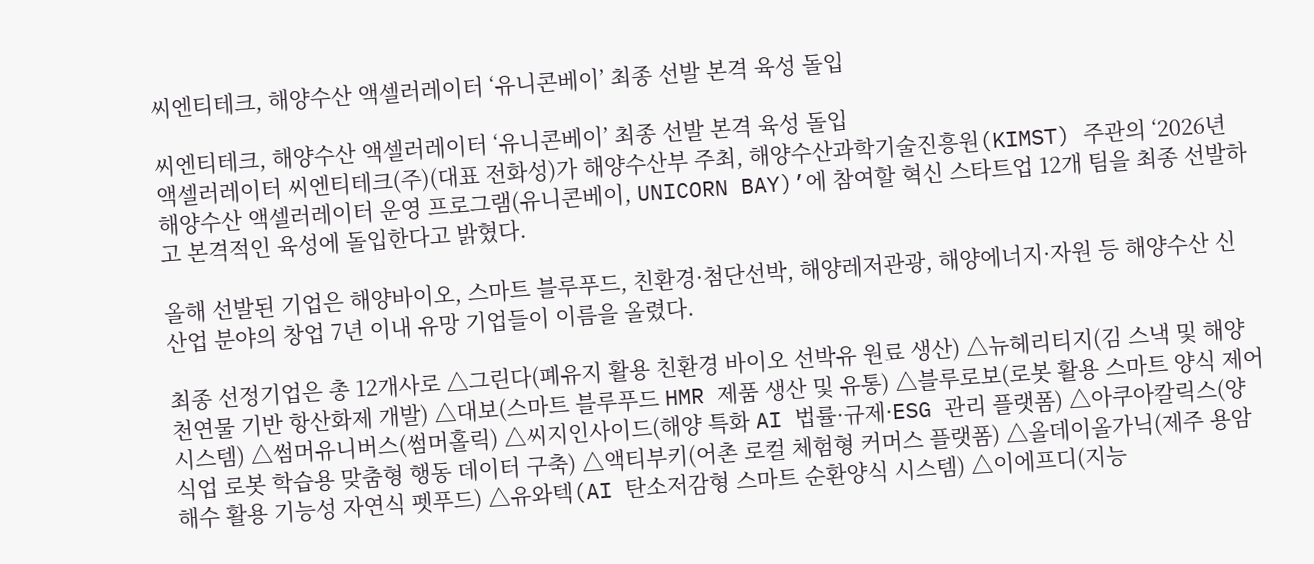씨엔티테크, 해양수산 액셀러레이터 ‘유니콘베이’ 최종 선발 본격 육성 돌입

씨엔티테크, 해양수산 액셀러레이터 ‘유니콘베이’ 최종 선발 본격 육성 돌입
액셀러레이터 씨엔티테크(주)(대표 전화성)가 해양수산부 주최, 해양수산과학기술진흥원(KIMST) 주관의 ‘2026년 해양수산 액셀러레이터 운영 프로그램(유니콘베이, UNICORN BAY)’에 참여할 혁신 스타트업 12개 팀을 최종 선발하고 본격적인 육성에 돌입한다고 밝혔다.

올해 선발된 기업은 해양바이오, 스마트 블루푸드, 친환경·첨단선박, 해양레저관광, 해양에너지·자원 등 해양수산 신산업 분야의 창업 7년 이내 유망 기업들이 이름을 올렸다.

최종 선정기업은 총 12개사로 △그린다(폐유지 활용 친환경 바이오 선박유 원료 생산) △뉴헤리티지(김 스낵 및 해양 천연물 기반 항산화제 개발) △대보(스마트 블루푸드 HMR 제품 생산 및 유통) △블루로보(로봇 활용 스마트 양식 제어 시스템) △썸머유니버스(썸머홀릭) △씨지인사이드(해양 특화 AI 법률·규제·ESG 관리 플랫폼) △아쿠아칼릭스(양식업 로봇 학습용 맞춤형 행동 데이터 구축) △액티부키(어촌 로컬 체험형 커머스 플랫폼) △올데이올가닉(제주 용암해수 활용 기능성 자연식 펫푸드) △유와텍(AI 탄소저감형 스마트 순환양식 시스템) △이에프디(지능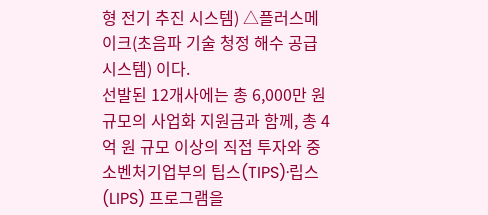형 전기 추진 시스템) △플러스메이크(초음파 기술 청정 해수 공급 시스템) 이다.
선발된 12개사에는 총 6,000만 원 규모의 사업화 지원금과 함께, 총 4억 원 규모 이상의 직접 투자와 중소벤처기업부의 팁스(TIPS)·립스(LIPS) 프로그램을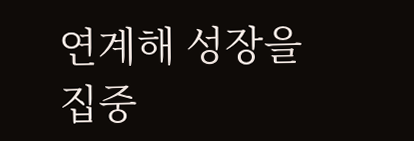연계해 성장을 집중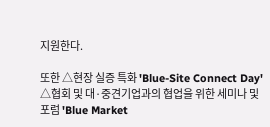지원한다.

또한 △현장 실증 특화 'Blue-Site Connect Day' △협회 및 대·중견기업과의 협업을 위한 세미나 및 포럼 'Blue Market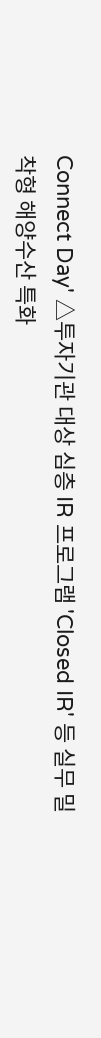Connect Day' △투자기관 대상 심층 IR 프로그램 'Closed IR' 등 실무 밀착형 해양수산 특화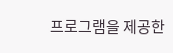프로그램을 제공한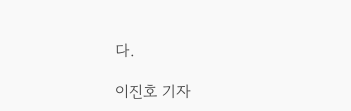다.

이진호 기자